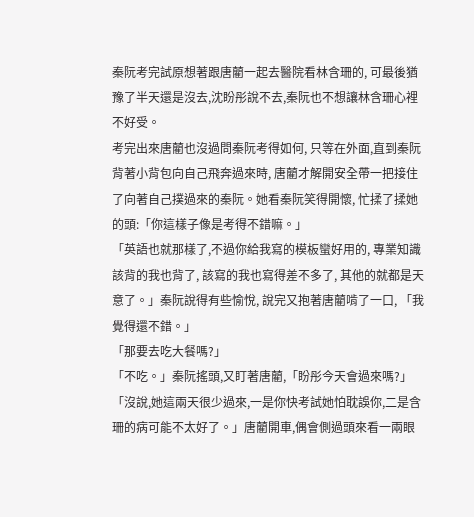秦阮考完試原想著跟唐藺一起去醫院看林含珊的, 可最後猶豫了半天還是沒去,沈盼彤說不去,秦阮也不想讓林含珊心裡不好受。
考完出來唐藺也沒過問秦阮考得如何, 只等在外面,直到秦阮背著小背包向自己飛奔過來時, 唐藺才解開安全帶一把接住了向著自己撲過來的秦阮。她看秦阮笑得開懷, 忙揉了揉她的頭:「你這樣子像是考得不錯嘛。」
「英語也就那樣了,不過你給我寫的模板蠻好用的, 專業知識該背的我也背了, 該寫的我也寫得差不多了, 其他的就都是天意了。」秦阮說得有些愉悅, 說完又抱著唐藺啃了一口, 「我覺得還不錯。」
「那要去吃大餐嗎?」
「不吃。」秦阮搖頭,又盯著唐藺,「盼彤今天會過來嗎?」
「沒說,她這兩天很少過來,一是你快考試她怕耽誤你,二是含珊的病可能不太好了。」唐藺開車,偶會側過頭來看一兩眼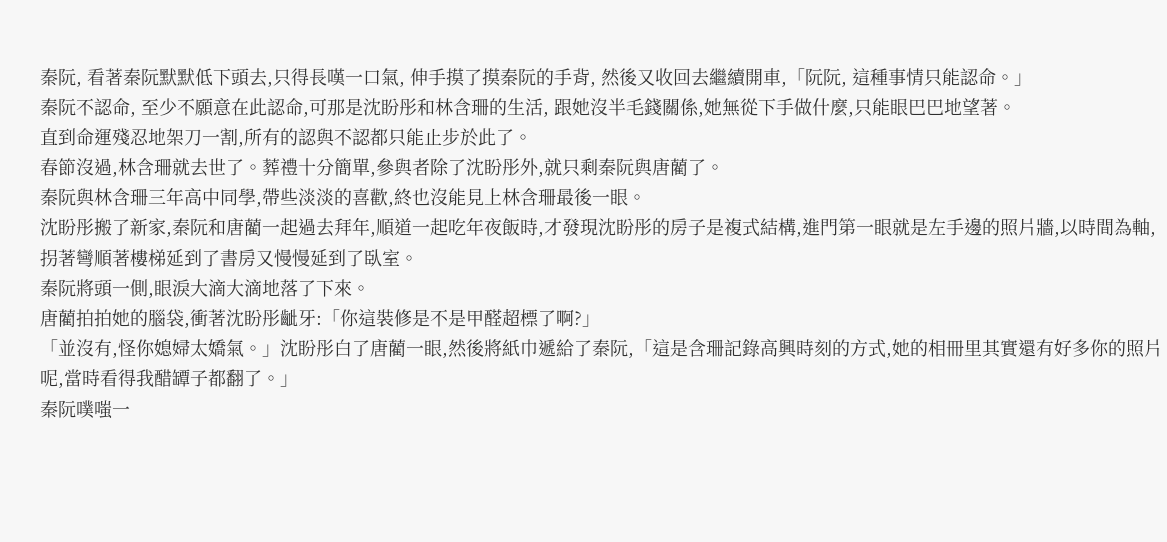秦阮, 看著秦阮默默低下頭去,只得長嘆一口氣, 伸手摸了摸秦阮的手背, 然後又收回去繼續開車,「阮阮, 這種事情只能認命。」
秦阮不認命, 至少不願意在此認命,可那是沈盼彤和林含珊的生活, 跟她沒半毛錢關係,她無從下手做什麼,只能眼巴巴地望著。
直到命運殘忍地架刀一割,所有的認與不認都只能止步於此了。
春節沒過,林含珊就去世了。葬禮十分簡單,參與者除了沈盼彤外,就只剩秦阮與唐藺了。
秦阮與林含珊三年高中同學,帶些淡淡的喜歡,終也沒能見上林含珊最後一眼。
沈盼彤搬了新家,秦阮和唐藺一起過去拜年,順道一起吃年夜飯時,才發現沈盼彤的房子是複式結構,進門第一眼就是左手邊的照片牆,以時間為軸,拐著彎順著樓梯延到了書房又慢慢延到了臥室。
秦阮將頭一側,眼淚大滴大滴地落了下來。
唐藺拍拍她的腦袋,衝著沈盼彤齜牙:「你這裝修是不是甲醛超標了啊?」
「並沒有,怪你媳婦太嬌氣。」沈盼彤白了唐藺一眼,然後將紙巾遞給了秦阮,「這是含珊記錄高興時刻的方式,她的相冊里其實還有好多你的照片呢,當時看得我醋罈子都翻了。」
秦阮噗嗤一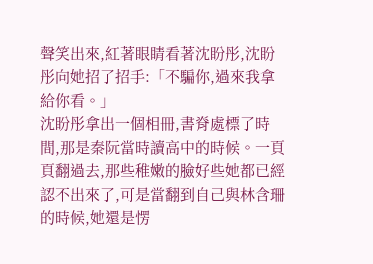聲笑出來,紅著眼睛看著沈盼彤,沈盼彤向她招了招手:「不騙你,過來我拿給你看。」
沈盼彤拿出一個相冊,書脊處標了時間,那是秦阮當時讀高中的時候。一頁頁翻過去,那些稚嫩的臉好些她都已經認不出來了,可是當翻到自己與林含珊的時候,她還是愣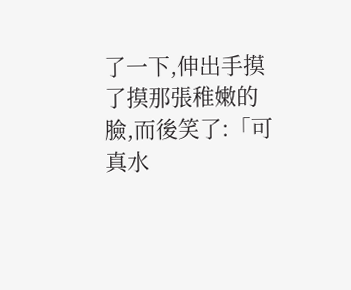了一下,伸出手摸了摸那張稚嫩的臉,而後笑了:「可真水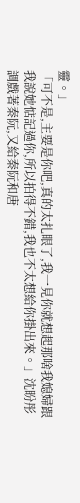靈。」
「可不是,主要是你吧,真的太扎眼了,我一見你就想起那啥我媳婦跟我說她惦記過你,所以拍得不錯,我也不太想給你掛出來。」沈盼彤調戲著秦阮,又給秦阮和唐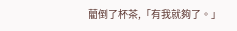藺倒了杯茶,「有我就夠了。」